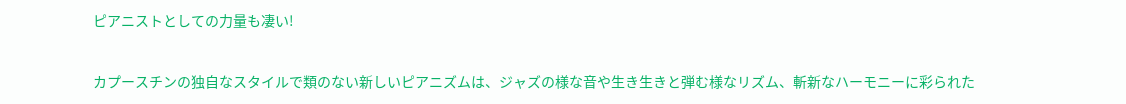ピアニストとしての力量も凄い!

カプースチンの独自なスタイルで類のない新しいピアニズムは、ジャズの様な音や生き生きと弾む様なリズム、斬新なハーモニーに彩られた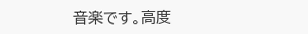音楽です。高度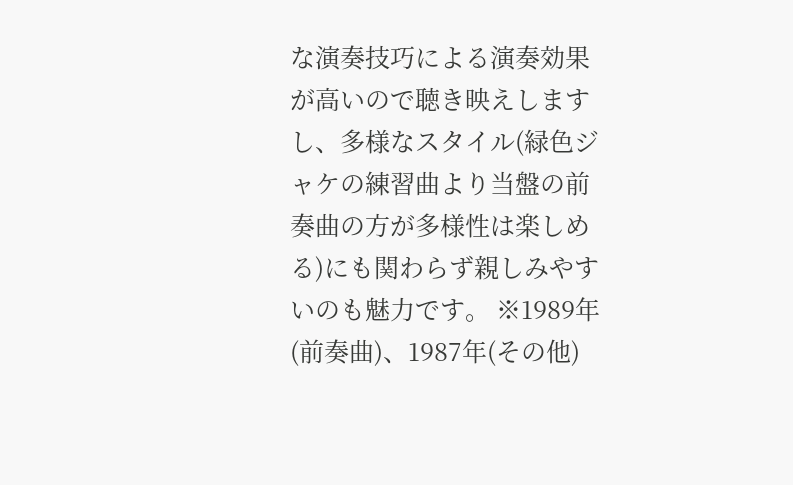な演奏技巧による演奏効果が高いので聴き映えしますし、多様なスタイル(緑色ジャケの練習曲より当盤の前奏曲の方が多様性は楽しめる)にも関わらず親しみやすいのも魅力です。 ※1989年(前奏曲)、1987年(その他)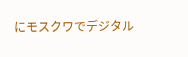にモスクワでデジタル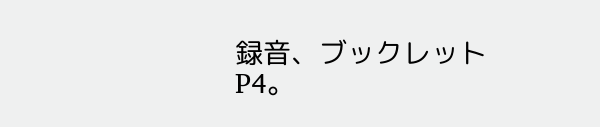録音、ブックレットP4。